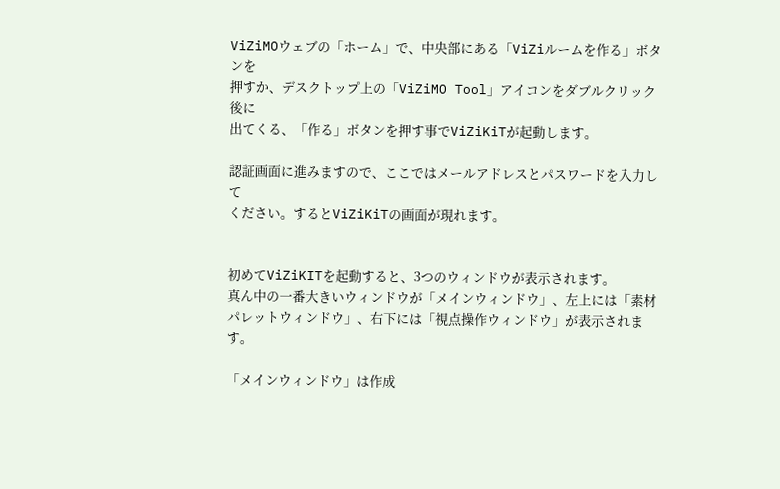ViZiMOウェブの「ホーム」で、中央部にある「ViZiルームを作る」ボタンを
押すか、デスクトップ上の「ViZiMO Tool」アイコンをダブルクリック後に
出てくる、「作る」ボタンを押す事でViZiKiTが起動します。

認証画面に進みますので、ここではメールアドレスとパスワードを入力して
ください。するとViZiKiTの画面が現れます。


初めてViZiKITを起動すると、3つのウィンドウが表示されます。
真ん中の一番大きいウィンドウが「メインウィンドウ」、左上には「素材
パレットウィンドウ」、右下には「視点操作ウィンドウ」が表示されます。

「メインウィンドウ」は作成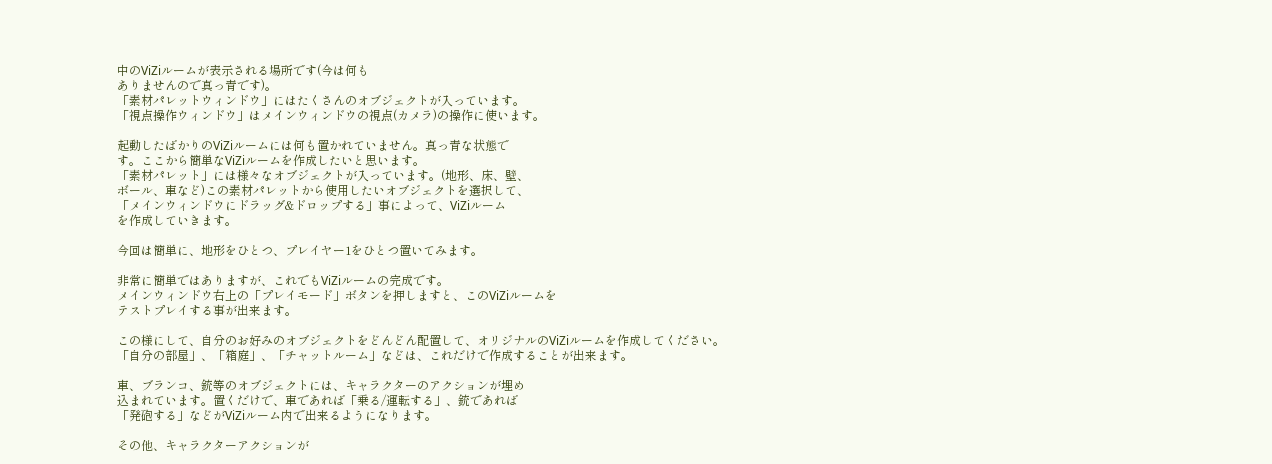中のViZiルームが表示される場所です(今は何も
ありませんので真っ青です)。
「素材パレットウィンドウ」にはたくさんのオブジェクトが入っています。
「視点操作ウィンドウ」はメインウィンドウの視点(カメラ)の操作に使います。

起動したばかりのViZiルームには何も置かれていません。真っ青な状態で
す。ここから簡単なViZiルームを作成したいと思います。
「素材パレット」には様々なオブジェクトが入っています。(地形、床、壁、
ボール、車など)この素材パレットから使用したいオブジェクトを選択して、
「メインウィンドウにドラッグ&ドロップする」事によって、ViZiルーム
を作成していきます。

今回は簡単に、地形をひとつ、プレイヤー1をひとつ置いてみます。

非常に簡単ではありますが、これでもViZiルームの完成です。
メインウィンドウ右上の「プレイモード」ボタンを押しますと、このViZiルームを
テストプレイする事が出来ます。

この様にして、自分のお好みのオブジェクトをどんどん配置して、オリジナルのViZiルームを作成してください。
「自分の部屋」、「箱庭」、「チャットルーム」などは、これだけで作成することが出来ます。

車、ブランコ、銃等のオブジェクトには、キャラクターのアクションが埋め
込まれています。置くだけで、車であれば「乗る/運転する」、銃であれば
「発砲する」などがViZiルーム内で出来るようになります。

その他、キャラクターアクションが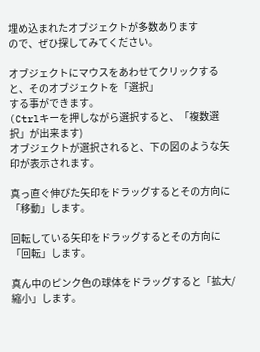埋め込まれたオブジェクトが多数あります
ので、ぜひ探してみてください。

オブジェクトにマウスをあわせてクリックすると、そのオブジェクトを「選択」
する事ができます。
(Ctrlキーを押しながら選択すると、「複数選択」が出来ます)
オブジェクトが選択されると、下の図のような矢印が表示されます。

真っ直ぐ伸びた矢印をドラッグするとその方向に「移動」します。

回転している矢印をドラッグするとその方向に「回転」します。

真ん中のピンク色の球体をドラッグすると「拡大/縮小」します。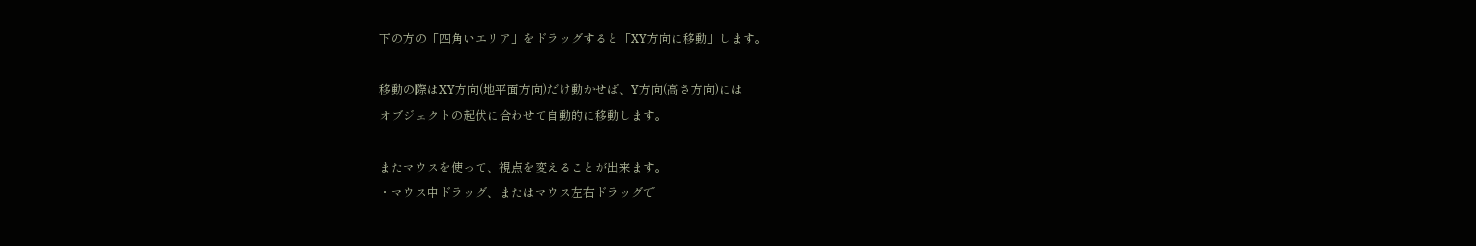下の方の「四角いエリア」をドラッグすると「XY方向に移動」します。

移動の際はXY方向(地平面方向)だけ動かせば、Y方向(高さ方向)には
オブジェクトの起伏に合わせて自動的に移動します。

またマウスを使って、視点を変えることが出来ます。
・マウス中ドラッグ、またはマウス左右ドラッグで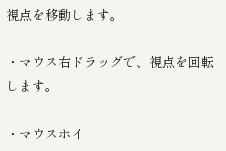視点を移動します。

・マウス右ドラッグで、視点を回転します。

・マウスホイ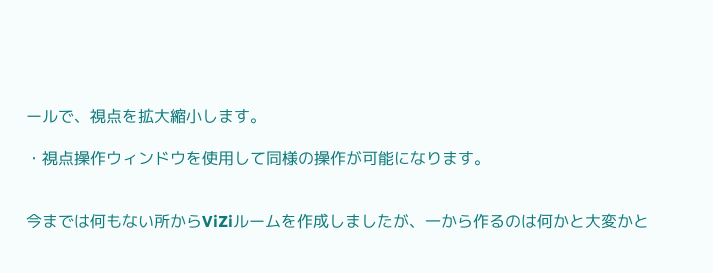ールで、視点を拡大縮小します。

・視点操作ウィンドウを使用して同様の操作が可能になります。


今までは何もない所からViZiルームを作成しましたが、一から作るのは何かと大変かと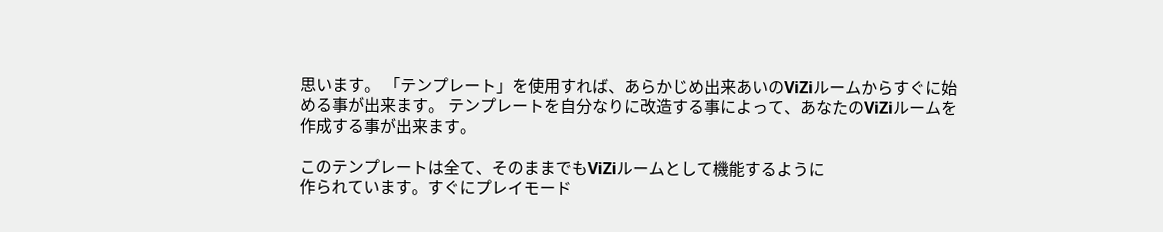思います。 「テンプレート」を使用すれば、あらかじめ出来あいのViZiルームからすぐに始める事が出来ます。 テンプレートを自分なりに改造する事によって、あなたのViZiルームを作成する事が出来ます。

このテンプレートは全て、そのままでもViZiルームとして機能するように
作られています。すぐにプレイモード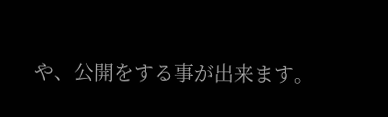や、公開をする事が出来ます。